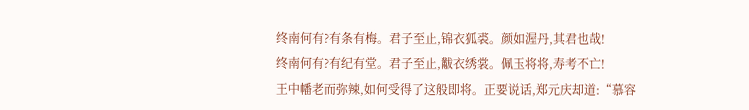终南何有?有条有梅。君子至止,锦衣狐裘。颜如渥丹,其君也哉!
终南何有?有纪有堂。君子至止,黻衣绣裳。佩玉将将,寿考不亡!
王中幡老而弥辣,如何受得了这般即将。正要说话,郑元庆却道:“慕容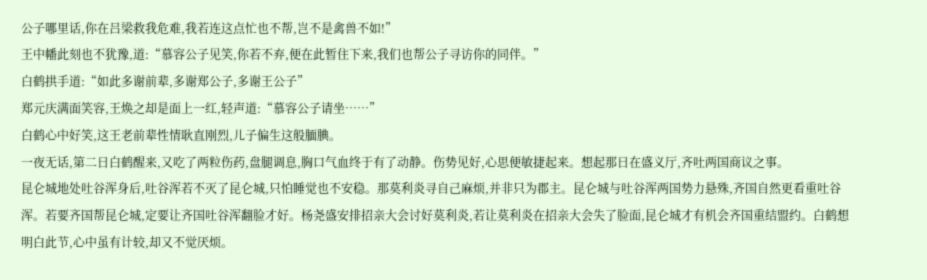公子哪里话,你在吕梁救我危难,我若连这点忙也不帮,岂不是禽兽不如!”
王中幡此刻也不犹豫,道:“慕容公子见笑,你若不弃,便在此暂住下来,我们也帮公子寻访你的同伴。”
白鹤拱手道:“如此多谢前辈,多谢郑公子,多谢王公子”
郑元庆满面笑容,王焕之却是面上一红,轻声道:“慕容公子请坐……”
白鹤心中好笑,这王老前辈性情耿直刚烈,儿子偏生这般腼腆。
一夜无话,第二日白鹤醒来,又吃了两粒伤药,盘腿调息,胸口气血终于有了动静。伤势见好,心思便敏捷起来。想起那日在盛义厅,齐吐两国商议之事。
昆仑城地处吐谷浑身后,吐谷浑若不灭了昆仑城,只怕睡觉也不安稳。那莫利炎寻自己麻烦,并非只为郡主。昆仑城与吐谷浑两国势力悬殊,齐国自然更看重吐谷浑。若要齐国帮昆仑城,定要让齐国吐谷浑翻脸才好。杨尧盛安排招亲大会讨好莫利炎,若让莫利炎在招亲大会失了脸面,昆仑城才有机会齐国重结盟约。白鹤想明白此节,心中虽有计较,却又不觉厌烦。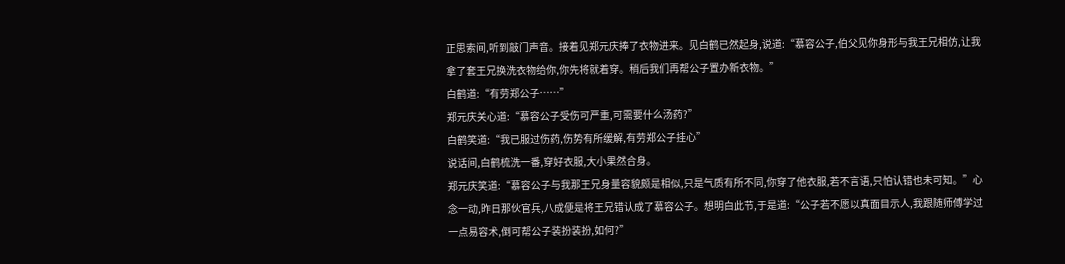正思索间,听到敲门声音。接着见郑元庆捧了衣物进来。见白鹤已然起身,说道:“慕容公子,伯父见你身形与我王兄相仿,让我拿了套王兄换洗衣物给你,你先将就着穿。稍后我们再帮公子置办新衣物。”
白鹤道:“有劳郑公子……”
郑元庆关心道:“慕容公子受伤可严重,可需要什么汤药?”
白鹤笑道:“我已服过伤药,伤势有所缓解,有劳郑公子挂心”
说话间,白鹤梳洗一番,穿好衣服,大小果然合身。
郑元庆笑道:“慕容公子与我那王兄身量容貌颇是相似,只是气质有所不同,你穿了他衣服,若不言语,只怕认错也未可知。”心念一动,昨日那伙官兵,八成便是将王兄错认成了慕容公子。想明白此节,于是道:“公子若不愿以真面目示人,我跟随师傅学过一点易容术,倒可帮公子装扮装扮,如何?”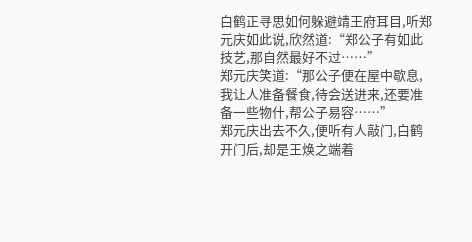白鹤正寻思如何躲避靖王府耳目,听郑元庆如此说,欣然道:“郑公子有如此技艺,那自然最好不过……”
郑元庆笑道:“那公子便在屋中歇息,我让人准备餐食,待会送进来,还要准备一些物什,帮公子易容……”
郑元庆出去不久,便听有人敲门,白鹤开门后,却是王焕之端着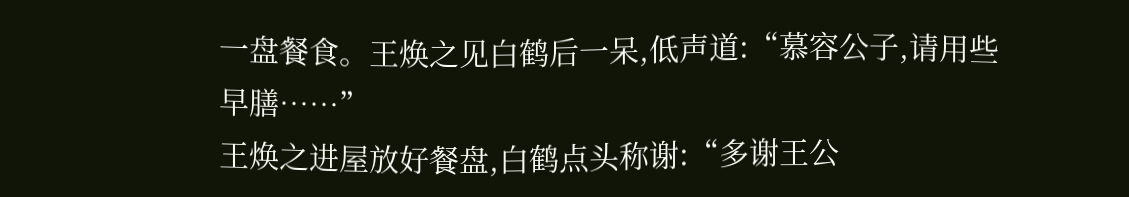一盘餐食。王焕之见白鹤后一呆,低声道:“慕容公子,请用些早膳……”
王焕之进屋放好餐盘,白鹤点头称谢:“多谢王公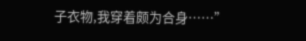子衣物,我穿着颇为合身……”